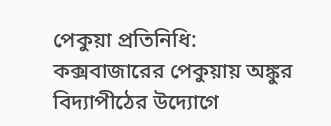পেকুয়া প্রতিনিধি:
কক্সবাজারের পেকুয়ায় অঙ্কুর বিদ্যাপীঠের উদ্যোগে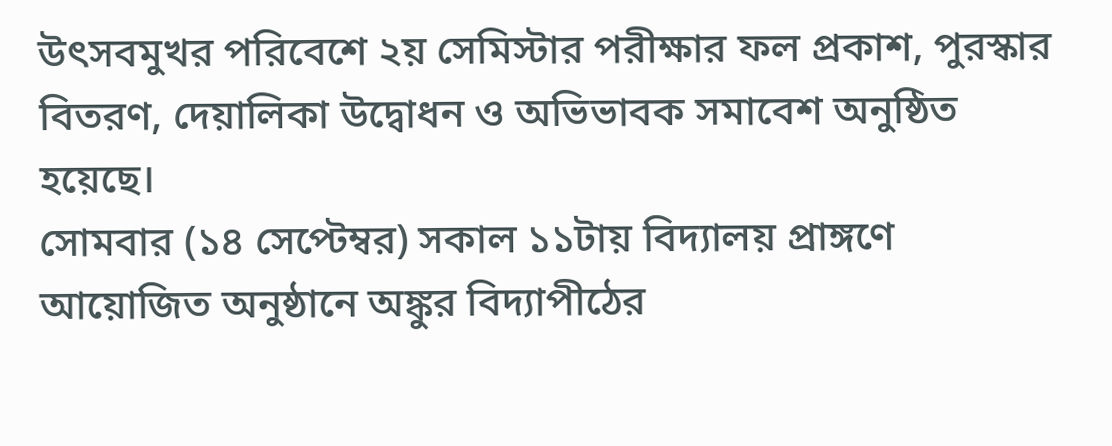উৎসবমুখর পরিবেশে ২য় সেমিস্টার পরীক্ষার ফল প্রকাশ, পুরস্কার বিতরণ, দেয়ালিকা উদ্বোধন ও অভিভাবক সমাবেশ অনুষ্ঠিত হয়েছে।
সোমবার (১৪ সেপ্টেম্বর) সকাল ১১টায় বিদ্যালয় প্রাঙ্গণে আয়োজিত অনুষ্ঠানে অঙ্কুর বিদ্যাপীঠের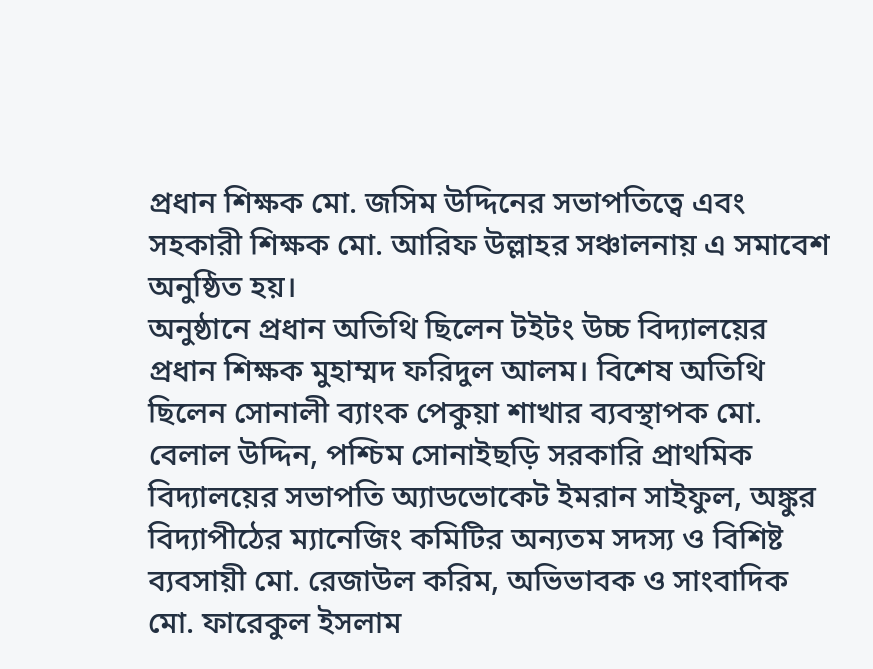প্রধান শিক্ষক মো. জসিম উদ্দিনের সভাপতিত্বে এবং সহকারী শিক্ষক মো. আরিফ উল্লাহর সঞ্চালনায় এ সমাবেশ অনুষ্ঠিত হয়।
অনুষ্ঠানে প্রধান অতিথি ছিলেন টইটং উচ্চ বিদ্যালয়ের প্রধান শিক্ষক মুহাম্মদ ফরিদুল আলম। বিশেষ অতিথি ছিলেন সোনালী ব্যাংক পেকুয়া শাখার ব্যবস্থাপক মো. বেলাল উদ্দিন, পশ্চিম সোনাইছড়ি সরকারি প্রাথমিক বিদ্যালয়ের সভাপতি অ্যাডভোকেট ইমরান সাইফুল, অঙ্কুর বিদ্যাপীঠের ম্যানেজিং কমিটির অন্যতম সদস্য ও বিশিষ্ট ব্যবসায়ী মো. রেজাউল করিম, অভিভাবক ও সাংবাদিক মো. ফারেকুল ইসলাম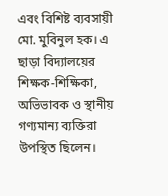এবং বিশিষ্ট ব্যবসায়ী মো. মুবিনুল হক। এ ছাড়া বিদ্যালয়ের শিক্ষক-শিক্ষিকা, অভিভাবক ও স্থানীয় গণ্যমান্য ব্যক্তিরা উপস্থিত ছিলেন।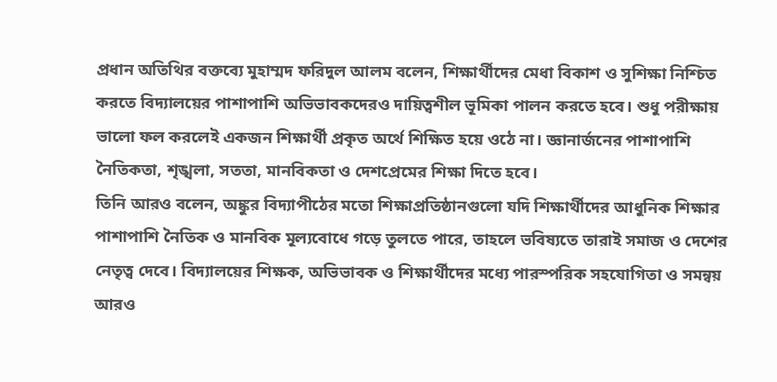প্রধান অতিথির বক্তব্যে মুহাম্মদ ফরিদুল আলম বলেন, শিক্ষার্থীদের মেধা বিকাশ ও সুশিক্ষা নিশ্চিত করতে বিদ্যালয়ের পাশাপাশি অভিভাবকদেরও দায়িত্বশীল ভূমিকা পালন করতে হবে। শুধু পরীক্ষায় ভালো ফল করলেই একজন শিক্ষার্থী প্রকৃত অর্থে শিক্ষিত হয়ে ওঠে না। জ্ঞানার্জনের পাশাপাশি নৈতিকতা, শৃঙ্খলা, সততা, মানবিকতা ও দেশপ্রেমের শিক্ষা দিতে হবে।
তিনি আরও বলেন, অঙ্কুর বিদ্যাপীঠের মতো শিক্ষাপ্রতিষ্ঠানগুলো যদি শিক্ষার্থীদের আধুনিক শিক্ষার পাশাপাশি নৈতিক ও মানবিক মূল্যবোধে গড়ে তুলতে পারে, তাহলে ভবিষ্যতে তারাই সমাজ ও দেশের নেতৃত্ব দেবে। বিদ্যালয়ের শিক্ষক, অভিভাবক ও শিক্ষার্থীদের মধ্যে পারস্পরিক সহযোগিতা ও সমন্বয় আরও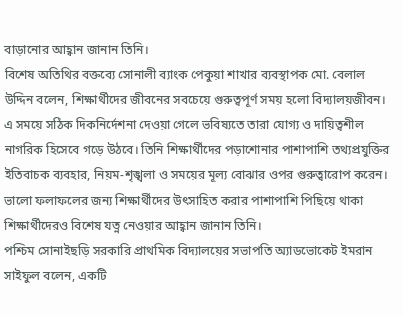বাড়ানোর আহ্বান জানান তিনি।
বিশেষ অতিথির বক্তব্যে সোনালী ব্যাংক পেকুয়া শাখার ব্যবস্থাপক মো. বেলাল উদ্দিন বলেন, শিক্ষার্থীদের জীবনের সবচেয়ে গুরুত্বপূর্ণ সময় হলো বিদ্যালয়জীবন। এ সময়ে সঠিক দিকনির্দেশনা দেওয়া গেলে ভবিষ্যতে তারা যোগ্য ও দায়িত্বশীল নাগরিক হিসেবে গড়ে উঠবে। তিনি শিক্ষার্থীদের পড়াশোনার পাশাপাশি তথ্যপ্রযুক্তির ইতিবাচক ব্যবহার, নিয়ম-শৃঙ্খলা ও সময়ের মূল্য বোঝার ওপর গুরুত্বারোপ করেন। ভালো ফলাফলের জন্য শিক্ষার্থীদের উৎসাহিত করার পাশাপাশি পিছিয়ে থাকা শিক্ষার্থীদেরও বিশেষ যত্ন নেওয়ার আহ্বান জানান তিনি।
পশ্চিম সোনাইছড়ি সরকারি প্রাথমিক বিদ্যালয়ের সভাপতি অ্যাডভোকেট ইমরান সাইফুল বলেন, একটি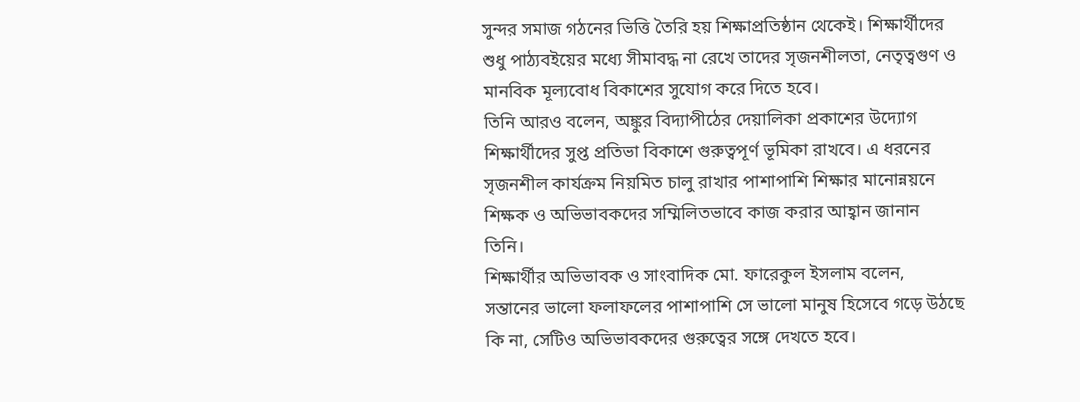সুন্দর সমাজ গঠনের ভিত্তি তৈরি হয় শিক্ষাপ্রতিষ্ঠান থেকেই। শিক্ষার্থীদের শুধু পাঠ্যবইয়ের মধ্যে সীমাবদ্ধ না রেখে তাদের সৃজনশীলতা, নেতৃত্বগুণ ও মানবিক মূল্যবোধ বিকাশের সুযোগ করে দিতে হবে।
তিনি আরও বলেন, অঙ্কুর বিদ্যাপীঠের দেয়ালিকা প্রকাশের উদ্যোগ শিক্ষার্থীদের সুপ্ত প্রতিভা বিকাশে গুরুত্বপূর্ণ ভূমিকা রাখবে। এ ধরনের সৃজনশীল কার্যক্রম নিয়মিত চালু রাখার পাশাপাশি শিক্ষার মানোন্নয়নে শিক্ষক ও অভিভাবকদের সম্মিলিতভাবে কাজ করার আহ্বান জানান তিনি।
শিক্ষার্থীর অভিভাবক ও সাংবাদিক মো. ফারেকুল ইসলাম বলেন, সন্তানের ভালো ফলাফলের পাশাপাশি সে ভালো মানুষ হিসেবে গড়ে উঠছে কি না, সেটিও অভিভাবকদের গুরুত্বের সঙ্গে দেখতে হবে।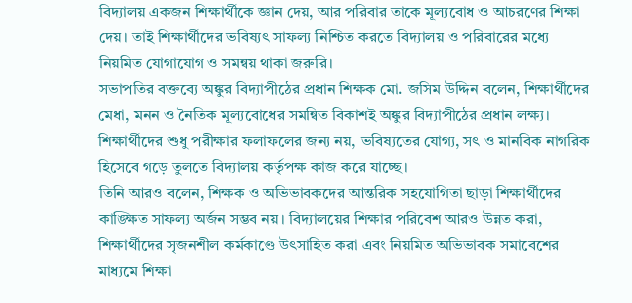বিদ্যালয় একজন শিক্ষার্থীকে জ্ঞান দেয়, আর পরিবার তাকে মূল্যবোধ ও আচরণের শিক্ষা দেয়। তাই শিক্ষার্থীদের ভবিষ্যৎ সাফল্য নিশ্চিত করতে বিদ্যালয় ও পরিবারের মধ্যে নিয়মিত যোগাযোগ ও সমন্বয় থাকা জরুরি।
সভাপতির বক্তব্যে অঙ্কুর বিদ্যাপীঠের প্রধান শিক্ষক মো. জসিম উদ্দিন বলেন, শিক্ষার্থীদের মেধা, মনন ও নৈতিক মূল্যবোধের সমন্বিত বিকাশই অঙ্কুর বিদ্যাপীঠের প্রধান লক্ষ্য। শিক্ষার্থীদের শুধু পরীক্ষার ফলাফলের জন্য নয়, ভবিষ্যতের যোগ্য, সৎ ও মানবিক নাগরিক হিসেবে গড়ে তুলতে বিদ্যালয় কর্তৃপক্ষ কাজ করে যাচ্ছে।
তিনি আরও বলেন, শিক্ষক ও অভিভাবকদের আন্তরিক সহযোগিতা ছাড়া শিক্ষার্থীদের কাঙ্ক্ষিত সাফল্য অর্জন সম্ভব নয়। বিদ্যালয়ের শিক্ষার পরিবেশ আরও উন্নত করা, শিক্ষার্থীদের সৃজনশীল কর্মকাণ্ডে উৎসাহিত করা এবং নিয়মিত অভিভাবক সমাবেশের মাধ্যমে শিক্ষা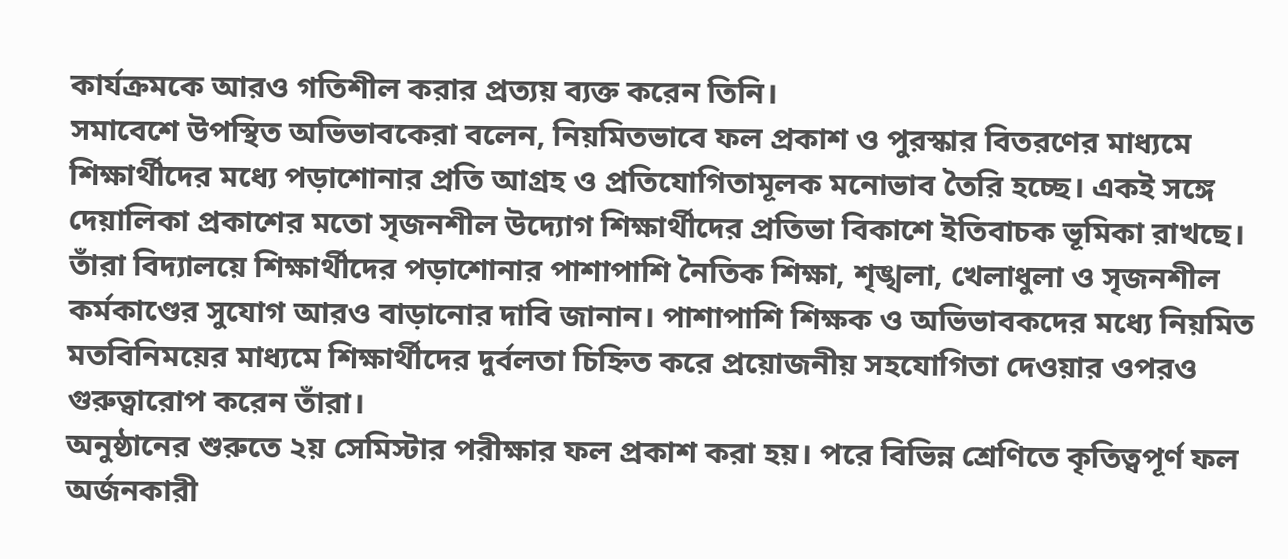কার্যক্রমকে আরও গতিশীল করার প্রত্যয় ব্যক্ত করেন তিনি।
সমাবেশে উপস্থিত অভিভাবকেরা বলেন, নিয়মিতভাবে ফল প্রকাশ ও পুরস্কার বিতরণের মাধ্যমে শিক্ষার্থীদের মধ্যে পড়াশোনার প্রতি আগ্রহ ও প্রতিযোগিতামূলক মনোভাব তৈরি হচ্ছে। একই সঙ্গে দেয়ালিকা প্রকাশের মতো সৃজনশীল উদ্যোগ শিক্ষার্থীদের প্রতিভা বিকাশে ইতিবাচক ভূমিকা রাখছে।
তাঁরা বিদ্যালয়ে শিক্ষার্থীদের পড়াশোনার পাশাপাশি নৈতিক শিক্ষা, শৃঙ্খলা, খেলাধুলা ও সৃজনশীল কর্মকাণ্ডের সুযোগ আরও বাড়ানোর দাবি জানান। পাশাপাশি শিক্ষক ও অভিভাবকদের মধ্যে নিয়মিত মতবিনিময়ের মাধ্যমে শিক্ষার্থীদের দুর্বলতা চিহ্নিত করে প্রয়োজনীয় সহযোগিতা দেওয়ার ওপরও গুরুত্বারোপ করেন তাঁরা।
অনুষ্ঠানের শুরুতে ২য় সেমিস্টার পরীক্ষার ফল প্রকাশ করা হয়। পরে বিভিন্ন শ্রেণিতে কৃতিত্বপূর্ণ ফল অর্জনকারী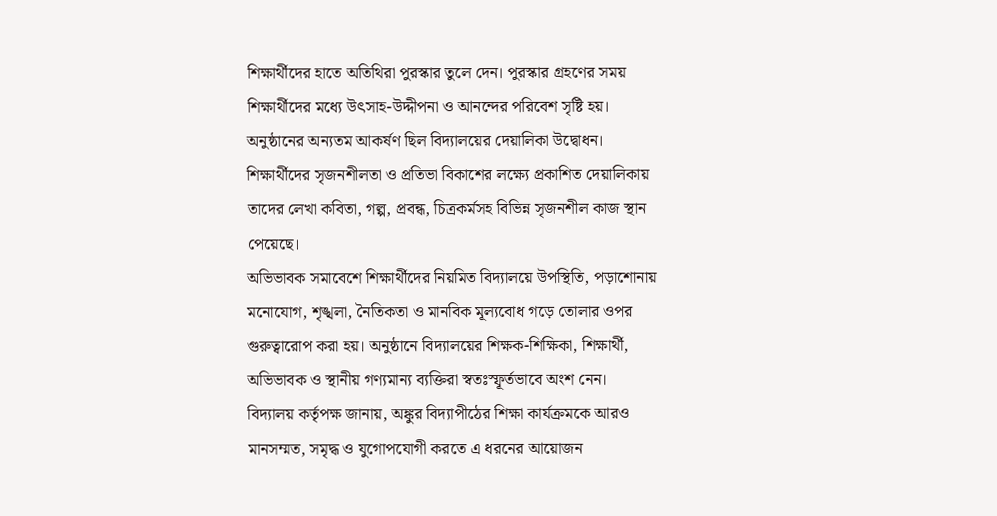শিক্ষার্থীদের হাতে অতিথিরা পুরস্কার তুলে দেন। পুরস্কার গ্রহণের সময় শিক্ষার্থীদের মধ্যে উৎসাহ-উদ্দীপনা ও আনন্দের পরিবেশ সৃষ্টি হয়।
অনুষ্ঠানের অন্যতম আকর্ষণ ছিল বিদ্যালয়ের দেয়ালিকা উদ্বোধন। শিক্ষার্থীদের সৃজনশীলতা ও প্রতিভা বিকাশের লক্ষ্যে প্রকাশিত দেয়ালিকায় তাদের লেখা কবিতা, গল্প, প্রবন্ধ, চিত্রকর্মসহ বিভিন্ন সৃজনশীল কাজ স্থান পেয়েছে।
অভিভাবক সমাবেশে শিক্ষার্থীদের নিয়মিত বিদ্যালয়ে উপস্থিতি, পড়াশোনায় মনোযোগ, শৃঙ্খলা, নৈতিকতা ও মানবিক মূল্যবোধ গড়ে তোলার ওপর গুরুত্বারোপ করা হয়। অনুষ্ঠানে বিদ্যালয়ের শিক্ষক-শিক্ষিকা, শিক্ষার্থী, অভিভাবক ও স্থানীয় গণ্যমান্য ব্যক্তিরা স্বতঃস্ফূর্তভাবে অংশ নেন।
বিদ্যালয় কর্তৃপক্ষ জানায়, অঙ্কুর বিদ্যাপীঠের শিক্ষা কার্যক্রমকে আরও মানসম্মত, সমৃদ্ধ ও যুগোপযোগী করতে এ ধরনের আয়োজন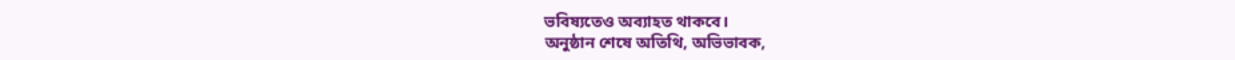ভবিষ্যতেও অব্যাহত থাকবে।
অনুষ্ঠান শেষে অতিথি, অভিভাবক,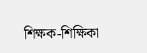শিক্ষক-শিক্ষিকা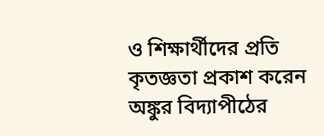ও শিক্ষার্থীদের প্রতি কৃতজ্ঞতা প্রকাশ করেন অঙ্কুর বিদ্যাপীঠের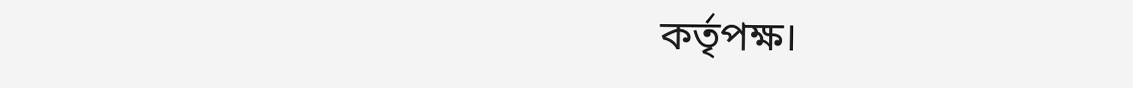কর্তৃপক্ষ।